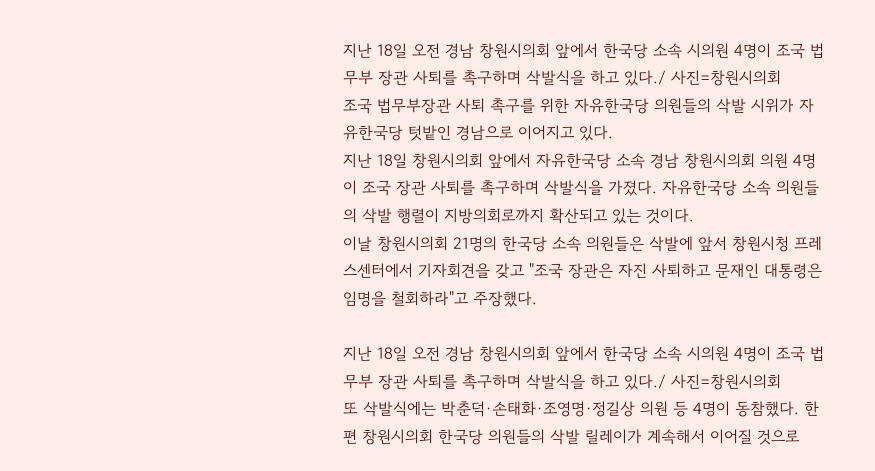지난 18일 오전 경남 창원시의회 앞에서 한국당 소속 시의원 4명이 조국 법무부 장관 사퇴를 촉구하며 삭발식을 하고 있다./ 사진=창원시의회
조국 법무부장관 사퇴 촉구를 위한 자유한국당 의원들의 삭발 시위가 자유한국당 텃밭인 경남으로 이어지고 있다.
지난 18일 창원시의회 앞에서 자유한국당 소속 경남 창원시의회 의원 4명이 조국 장관 사퇴를 촉구하며 삭발식을 가졌다. 자유한국당 소속 의원들의 삭발 행렬이 지방의회로까지 확산되고 있는 것이다.
이날 창원시의회 21명의 한국당 소속 의원들은 삭발에 앞서 창원시청 프레스센터에서 기자회견을 갖고 "조국 장관은 자진 사퇴하고 문재인 대통령은 임명을 철회하라"고 주장했다.

지난 18일 오전 경남 창원시의회 앞에서 한국당 소속 시의원 4명이 조국 법무부 장관 사퇴를 촉구하며 삭발식을 하고 있다./ 사진=창원시의회
또 삭발식에는 박춘덕·손태화·조영명·정길상 의원 등 4명이 동참했다. 한편 창원시의회 한국당 의원들의 삭발 릴레이가 계속해서 이어질 것으로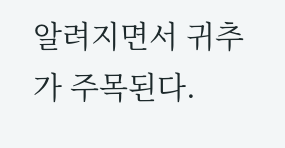알려지면서 귀추가 주목된다.